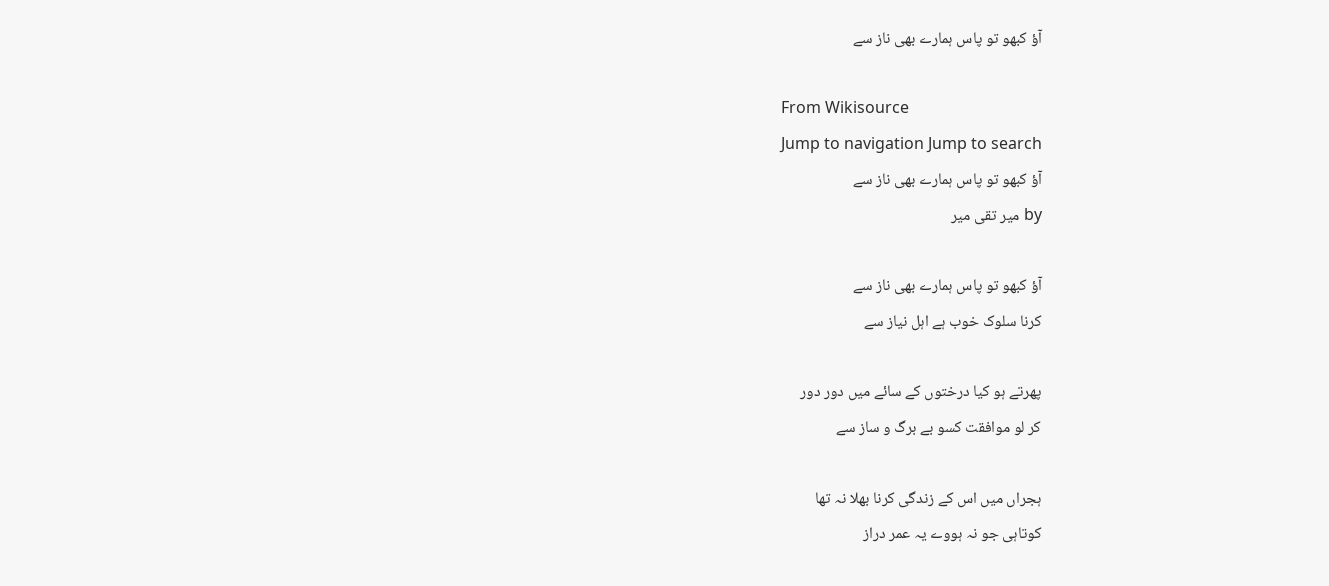آؤ کبھو تو پاس ہمارے بھی ناز سے

From Wikisource
Jump to navigation Jump to search
آؤ کبھو تو پاس ہمارے بھی ناز سے
by میر تقی میر

آؤ کبھو تو پاس ہمارے بھی ناز سے
کرنا سلوک خوب ہے اہل نیاز سے

پھرتے ہو کیا درختوں کے سائے میں دور دور
کر لو موافقت کسو بے برگ و ساز سے

ہجراں میں اس کے زندگی کرنا بھلا نہ تھا
کوتاہی جو نہ ہووے یہ عمر دراز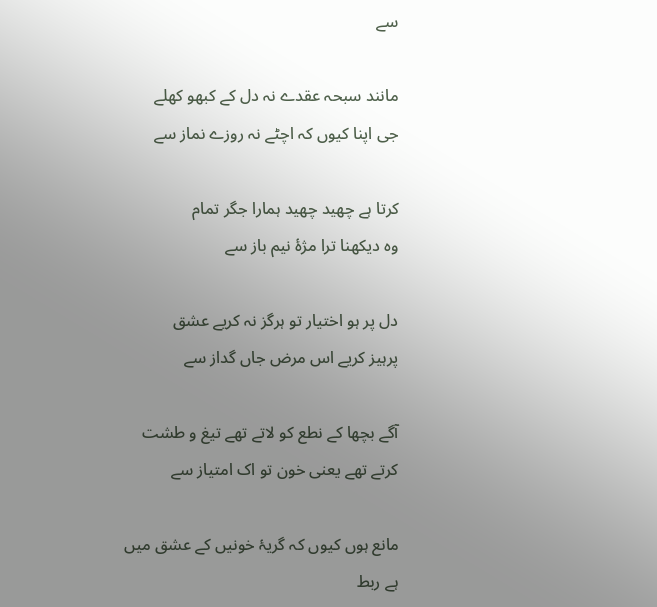سے

مانند سبحہ عقدے نہ دل کے کبھو کھلے
جی اپنا کیوں کہ اچٹے نہ روزے نماز سے

کرتا ہے چھید چھید ہمارا جگر تمام
وہ دیکھنا ترا مژۂ نیم باز سے

دل پر ہو اختیار تو ہرگز نہ کریے عشق
پرہیز کریے اس مرض جاں گداز سے

آگے بچھا کے نطع کو لاتے تھے تیغ و طشت
کرتے تھے یعنی خون تو اک امتیاز سے

مانع ہوں کیوں کہ گریۂ خونیں کے عشق میں
ہے ربط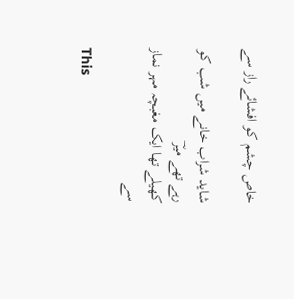خاص چشم کو افشائے راز سے

شاید شراب خانے میں شب کو رہے تھے میرؔ
کھیلے تھا ایک مغبچہ مہر نماز سے

This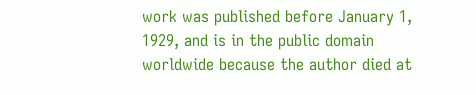work was published before January 1, 1929, and is in the public domain worldwide because the author died at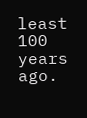least 100 years ago.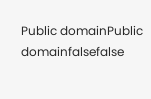Public domainPublic domainfalsefalse